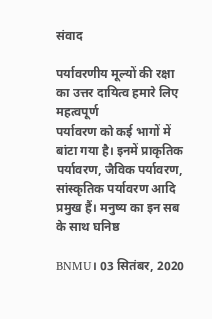संवाद

पर्यावरणीय मूल्यों की रक्षा का उत्तर दायित्व हमारे लिए महत्वपूर्ण
पर्यावरण को कई भागों में बांटा गया है। इनमें प्राकृतिक पर्यावरण, जैविक पर्यावरण, सांस्कृतिक पर्यावरण आदि प्रमुख हैं। मनुष्य का इन सब के साथ घनिष्ठ

BNMU। 03 सितंबर, 2020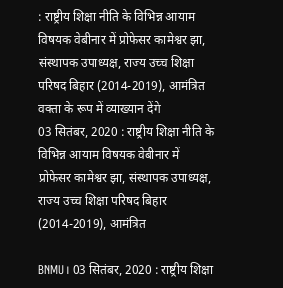: राष्ट्रीय शिक्षा नीति के विभिन्न आयाम विषयक वेबीनार में प्रोफेसर कामेश्वर झा, संस्थापक उपाध्यक्ष, राज्य उच्च शिक्षा परिषद बिहार (2014-2019), आमंत्रित वक्ता के रूप में व्याख्यान देंगे
03 सितंबर, 2020 : राष्ट्रीय शिक्षा नीति के विभिन्न आयाम विषयक वेबीनार में प्रोफेसर कामेश्वर झा, संस्थापक उपाध्यक्ष, राज्य उच्च शिक्षा परिषद बिहार (2014-2019), आमंत्रित

BNMU। 03 सितंबर, 2020 : राष्ट्रीय शिक्षा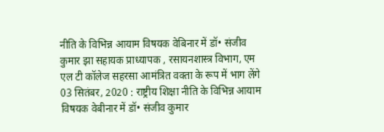नीति के विभिन्न आयाम विषयक वेबिनार में डॉ• संजीव कुमार झा सहायक प्राध्यापक , रसायनशास्त्र विभाग, एम एल टी कॉलेज सहरसा आमंत्रित वक्ता के रूप में भाग लेंगे
03 सितंबर, 2020 : राष्ट्रीय शिक्षा नीति के विभिन्न आयाम विषयक वेबीनार में डॉ• संजीव कुमार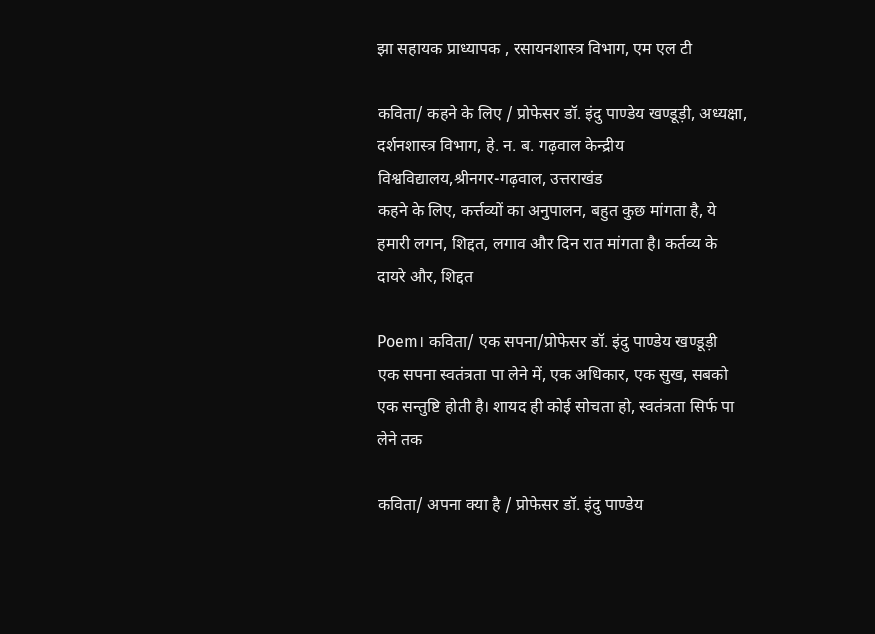झा सहायक प्राध्यापक , रसायनशास्त्र विभाग, एम एल टी

कविता/ कहने के लिए / प्रोफेसर डॉ. इंदु पाण्डेय खण्डूड़ी, अध्यक्षा, दर्शनशास्त्र विभाग, हे. न. ब. गढ़वाल केन्द्रीय विश्वविद्यालय,श्रीनगर-गढ़वाल, उत्तराखंड
कहने के लिए, कर्त्तव्यों का अनुपालन, बहुत कुछ मांगता है, ये हमारी लगन, शिद्दत, लगाव और दिन रात मांगता है। कर्तव्य के दायरे और, शिद्दत

Poem। कविता/ एक सपना/प्रोफेसर डॉ. इंदु पाण्डेय खण्डूड़ी
एक सपना स्वतंत्रता पा लेने में, एक अधिकार, एक सुख, सबको एक सन्तुष्टि होती है। शायद ही कोई सोचता हो, स्वतंत्रता सिर्फ पा लेने तक

कविता/ अपना क्या है / प्रोफेसर डॉ. इंदु पाण्डेय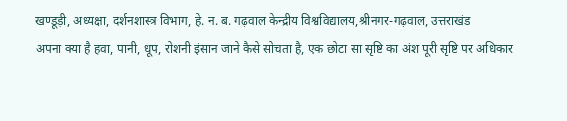खण्डूड़ी, अध्यक्षा, दर्शनशास्त्र विभाग, हे. न. ब. गढ़वाल केन्द्रीय विश्वविद्यालय,श्रीनगर-गढ़वाल, उत्तराखंड
अपना क्या है हवा, पानी, धूप, रोशनी इंसान जाने कैसे सोचता है, एक छोटा सा सृष्टि का अंश पूरी सृष्टि पर अधिकार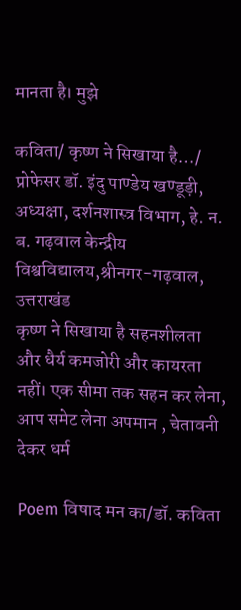मानता है। मुझे

कविता/ कृष्ण ने सिखाया है…/ प्रोफेसर डॉ. इंदु पाण्डेय खण्डूड़ी, अध्यक्षा, दर्शनशास्त्र विभाग, हे. न. ब. गढ़वाल केन्द्रीय विश्वविद्यालय,श्रीनगर-गढ़वाल, उत्तराखंड
कृष्ण ने सिखाया है सहनशीलता और धैर्य कमजोरी और कायरता नहीं। एक सीमा तक सहन कर लेना, आप समेट लेना अपमान , चेतावनी देकर धर्म

Poem विषाद मन का/डॉ. कविता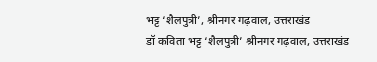भट्ट ‘शैलपुत्री’, श्रीनगर गढ़वाल, उत्तराखंड
डॉ कविता भट्ट ‘शैलपुत्री’ श्रीनगर गढ़वाल, उत्तराखंड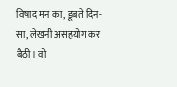विषाद मन का, डूबते दिन- सा, लेखनी असहयोग कर बैठी। वो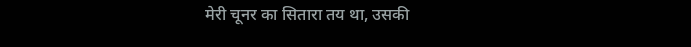मेरी चूनर का सितारा तय था, उसकी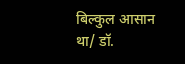बिल्कुल आसान था/ डॉ.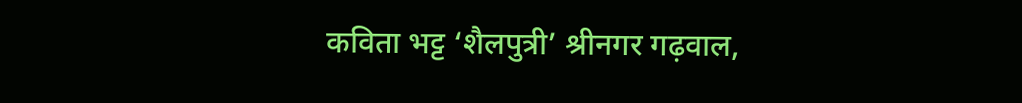कविता भट्ट ‘शैलपुत्री’ श्रीनगर गढ़वाल,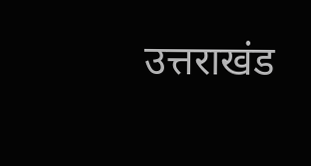उत्तराखंड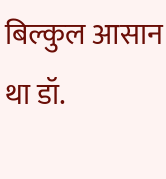बिल्कुल आसान था डॉ.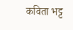कविता भट्ट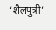‘शैलपुत्री’